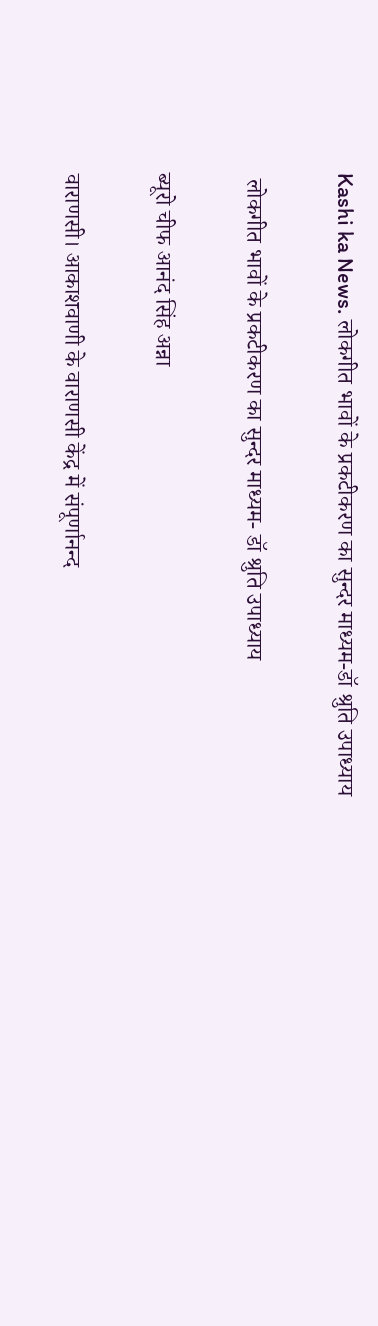Kashi ka News. लोकगीत भावों के प्रकटीकरण का सुन्दर माध्यम-डॉ श्रुति उपाध्याय

 लोकगीत भावों के प्रकटीकरण का सुन्दर माध्यम- डॉ श्रुति उपाध्याय

ब्यूरो चीफ आनंद सिंह अन्ना

वाराणसी। आकाशवाणी के वाराणसी केंद्र में संपूर्णानन्द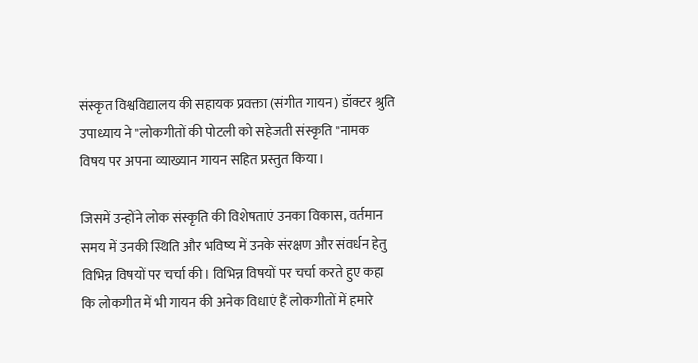संस्कृत विश्वविद्यालय की सहायक प्रवक्ता (संगीत गायन) डॉक्टर श्रुति उपाध्याय ने "लोकगीतों की पोटली को सहेजती संस्कृति "नामक विषय पर अपना व्याख्यान गायन सहित प्रस्तुत किया।

जिसमें उन्होंने लोक संस्कृति की विशेषताएं उनका विकास, वर्तमान समय में उनकी स्थिति और भविष्य में उनके संरक्षण और संवर्धन हेतु विभिन्न विषयों पर चर्चा की। विभिन्न विषयों पर चर्चा करते हुए कहा कि लोकगीत में भी गायन की अनेक विधाएं हैं लोकगीतों में हमारे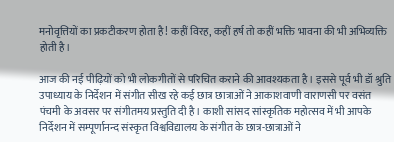मनोवृत्तियों का प्रकटीकरण होता है! कहीं विरह, कहीं हर्ष तो कहीं भक्ति भावना की भी अभिव्यक्ति होती है।

आज की नई पीढ़ियों को भी लोकगीतों से परिचित कराने की आवश्यकता है। इससे पूर्व भी डॉ श्रुति उपाध्याय के निर्देशन में संगीत सीख रहे कई छात्र छात्राओं ने आकाशवाणी वाराणसी पर वसंत पंचमी के अवसर पर संगीतमय प्रस्तुति दी है। काशी सांसद सांस्कृतिक महोत्सव में भी आपके निर्देशन में सम्पूर्णानन्द संस्कृत विश्वविद्यालय के संगीत के छात्र-छात्राओं ने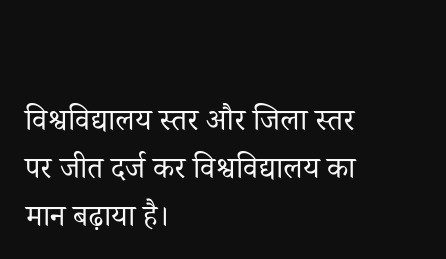विश्वविद्यालय स्तर और जिला स्तर पर जीत दर्ज कर विश्वविद्यालय का मान बढ़ाया है।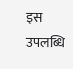इस उपलब्धि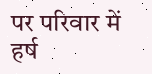पर परिवार में हर्ष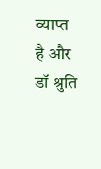व्याप्त है और डॉ श्रुति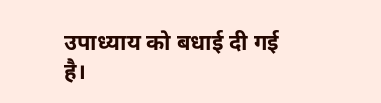उपाध्याय को बधाई दी गई है।